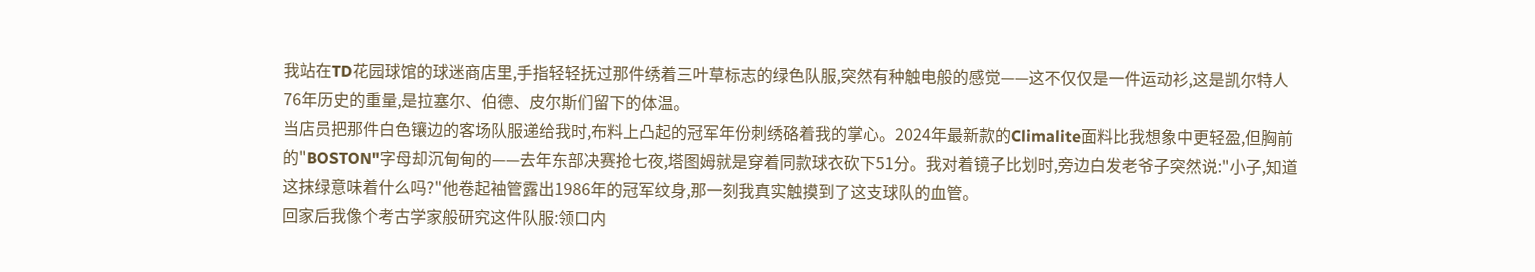我站在TD花园球馆的球迷商店里,手指轻轻抚过那件绣着三叶草标志的绿色队服,突然有种触电般的感觉——这不仅仅是一件运动衫,这是凯尔特人76年历史的重量,是拉塞尔、伯德、皮尔斯们留下的体温。
当店员把那件白色镶边的客场队服递给我时,布料上凸起的冠军年份刺绣硌着我的掌心。2024年最新款的Climalite面料比我想象中更轻盈,但胸前的"BOSTON"字母却沉甸甸的——去年东部决赛抢七夜,塔图姆就是穿着同款球衣砍下51分。我对着镜子比划时,旁边白发老爷子突然说:"小子,知道这抹绿意味着什么吗?"他卷起袖管露出1986年的冠军纹身,那一刻我真实触摸到了这支球队的血管。
回家后我像个考古学家般研究这件队服:领口内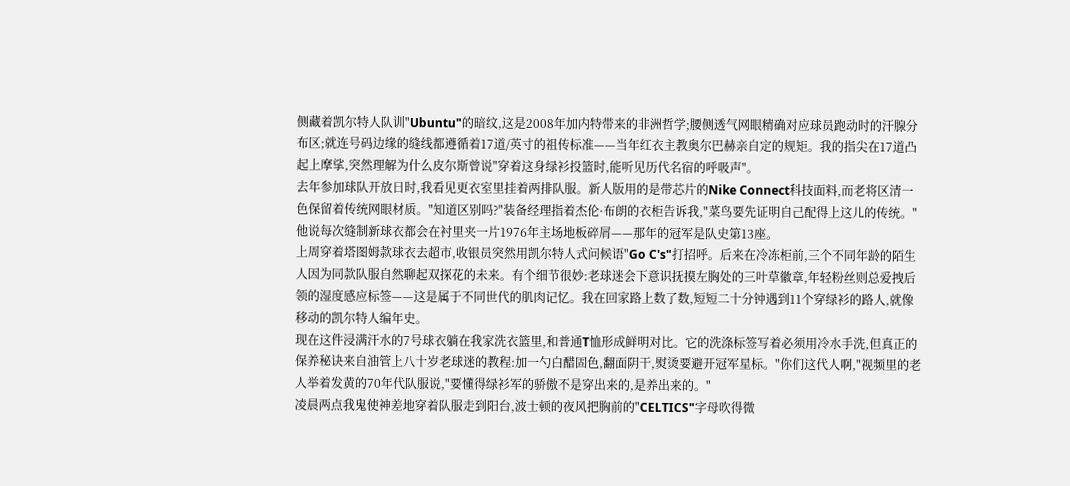侧藏着凯尔特人队训"Ubuntu"的暗纹,这是2008年加内特带来的非洲哲学;腰侧透气网眼精确对应球员跑动时的汗腺分布区;就连号码边缘的缝线都遵循着17道/英寸的祖传标准——当年红衣主教奥尔巴赫亲自定的规矩。我的指尖在17道凸起上摩挲,突然理解为什么皮尔斯曾说"穿着这身绿衫投篮时,能听见历代名宿的呼吸声"。
去年参加球队开放日时,我看见更衣室里挂着两排队服。新人版用的是带芯片的Nike Connect科技面料,而老将区清一色保留着传统网眼材质。"知道区别吗?"装备经理指着杰伦·布朗的衣柜告诉我,"菜鸟要先证明自己配得上这儿的传统。"他说每次缝制新球衣都会在衬里夹一片1976年主场地板碎屑——那年的冠军是队史第13座。
上周穿着塔图姆款球衣去超市,收银员突然用凯尔特人式问候语"Go C's"打招呼。后来在冷冻柜前,三个不同年龄的陌生人因为同款队服自然聊起双探花的未来。有个细节很妙:老球迷会下意识抚摸左胸处的三叶草徽章,年轻粉丝则总爱拽后领的湿度感应标签——这是属于不同世代的肌肉记忆。我在回家路上数了数,短短二十分钟遇到11个穿绿衫的路人,就像移动的凯尔特人编年史。
现在这件浸满汗水的7号球衣躺在我家洗衣篮里,和普通T恤形成鲜明对比。它的洗涤标签写着必须用冷水手洗,但真正的保养秘诀来自油管上八十岁老球迷的教程:加一勺白醋固色,翻面阴干,熨烫要避开冠军星标。"你们这代人啊,"视频里的老人举着发黄的70年代队服说,"要懂得绿衫军的骄傲不是穿出来的,是养出来的。"
凌晨两点我鬼使神差地穿着队服走到阳台,波士顿的夜风把胸前的"CELTICS"字母吹得微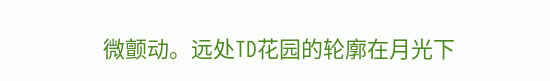微颤动。远处TD花园的轮廓在月光下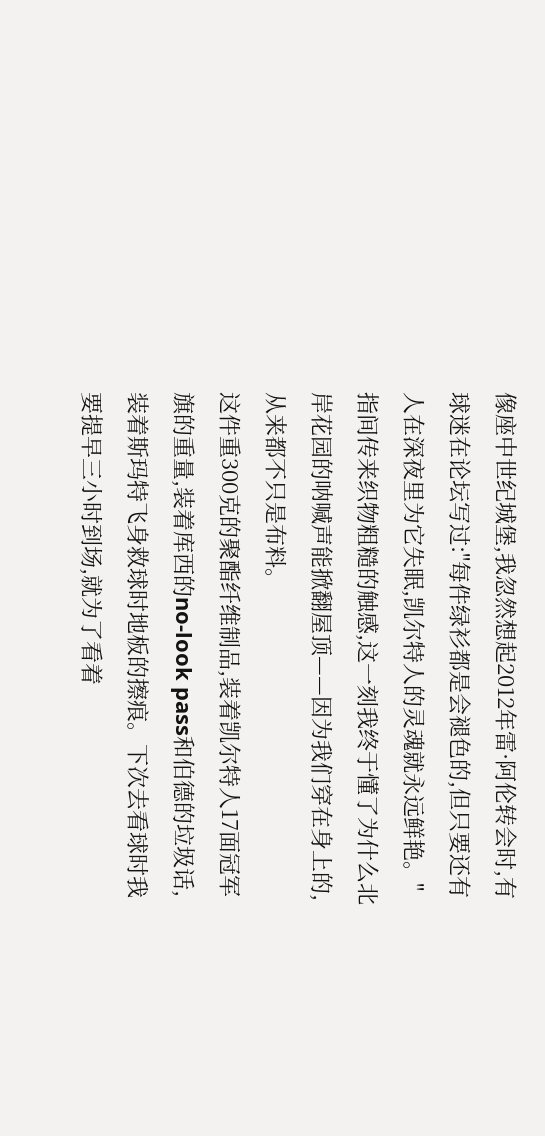像座中世纪城堡,我忽然想起2012年雷·阿伦转会时,有球迷在论坛写过:"每件绿衫都是会褪色的,但只要还有人在深夜里为它失眠,凯尔特人的灵魂就永远鲜艳。"指间传来织物粗糙的触感,这一刻我终于懂了为什么北岸花园的呐喊声能掀翻屋顶——因为我们穿在身上的,从来都不只是布料。
这件重300克的聚酯纤维制品,装着凯尔特人17面冠军旗的重量,装着库西的no-look pass和伯德的垃圾话,装着斯玛特飞身救球时地板的擦痕。下次去看球时我要提早三小时到场,就为了看着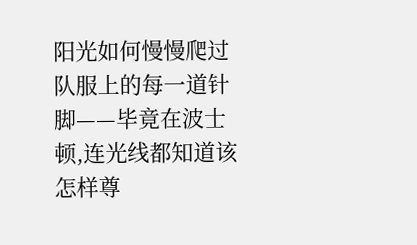阳光如何慢慢爬过队服上的每一道针脚——毕竟在波士顿,连光线都知道该怎样尊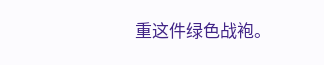重这件绿色战袍。